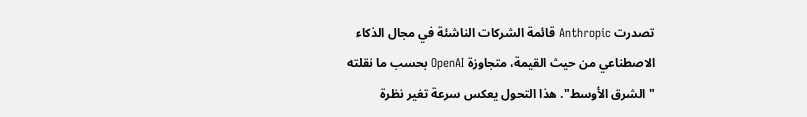تصدرت Anthropic قائمة الشركات الناشئة في مجال الذكاء الاصطناعي من حيث القيمة، متجاوزة OpenAI بحسب ما نقلته "الشرق الأوسط". هذا التحول يعكس سرعة تغير نظرة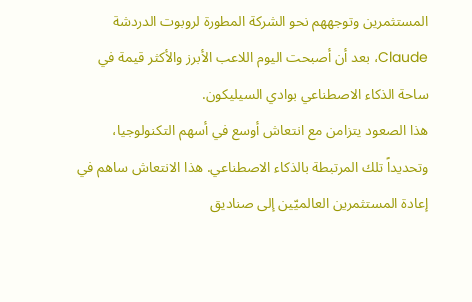المستثمرين وتوجههم نحو الشركة المطورة لروبوت الدردشة Claude، بعد أن أصبحت اليوم اللاعب الأبرز والأكثر قيمة في ساحة الذكاء الاصطناعي بوادي السيليكون.
هذا الصعود يتزامن مع انتعاش أوسع في أسهم التكنولوجيا، وتحديداً تلك المرتبطة بالذكاء الاصطناعي. هذا الانتعاش ساهم في إعادة المستثمرين العالميّين إلى صناديق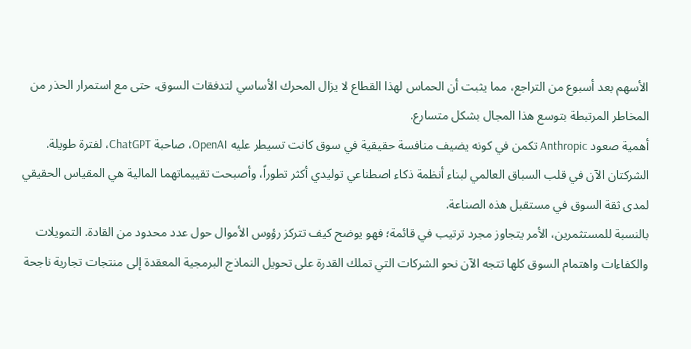الأسهم بعد أسبوع من التراجع، مما يثبت أن الحماس لهذا القطاع لا يزال المحرك الأساسي لتدفقات السوق، حتى مع استمرار الحذر من المخاطر المرتبطة بتوسع هذا المجال بشكل متسارع.
أهمية صعود Anthropic تكمن في كونه يضيف منافسة حقيقية في سوق كانت تسيطر عليه OpenAI، صاحبة ChatGPT، لفترة طويلة. الشركتان الآن في قلب السباق العالمي لبناء أنظمة ذكاء اصطناعي توليدي أكثر تطوراً، وأصبحت تقييماتهما المالية هي المقياس الحقيقي لمدى ثقة السوق في مستقبل هذه الصناعة.
بالنسبة للمستثمرين، الأمر يتجاوز مجرد ترتيب في قائمة؛ فهو يوضح كيف تتركز رؤوس الأموال حول عدد محدود من القادة. التمويلات والكفاءات واهتمام السوق كلها تتجه الآن نحو الشركات التي تملك القدرة على تحويل النماذج البرمجية المعقدة إلى منتجات تجارية ناجحة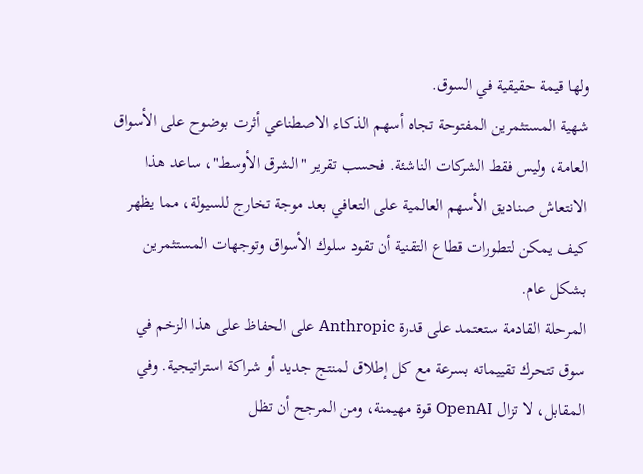ولها قيمة حقيقية في السوق.
شهية المستثمرين المفتوحة تجاه أسهم الذكاء الاصطناعي أثرت بوضوح على الأسواق العامة، وليس فقط الشركات الناشئة. فحسب تقرير "الشرق الأوسط"، ساعد هذا الانتعاش صناديق الأسهم العالمية على التعافي بعد موجة تخارج للسيولة، مما يظهر كيف يمكن لتطورات قطاع التقنية أن تقود سلوك الأسواق وتوجهات المستثمرين بشكل عام.
المرحلة القادمة ستعتمد على قدرة Anthropic على الحفاظ على هذا الزخم في سوق تتحرك تقييماته بسرعة مع كل إطلاق لمنتج جديد أو شراكة استراتيجية. وفي المقابل، لا تزال OpenAI قوة مهيمنة، ومن المرجح أن تظل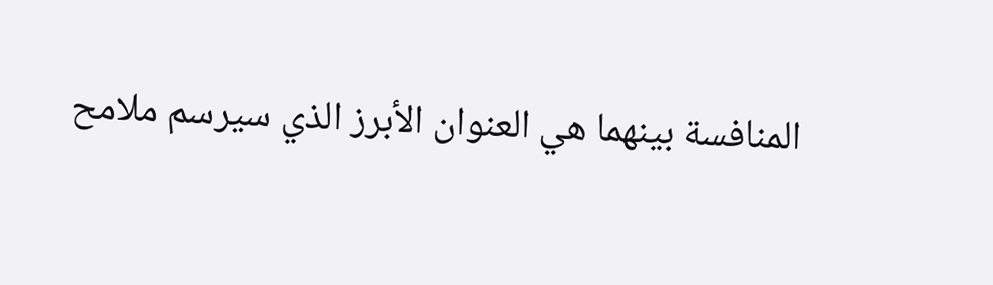المنافسة بينهما هي العنوان الأبرز الذي سيرسم ملامح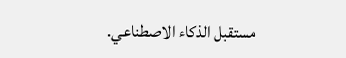مستقبل الذكاء الاصطناعي.